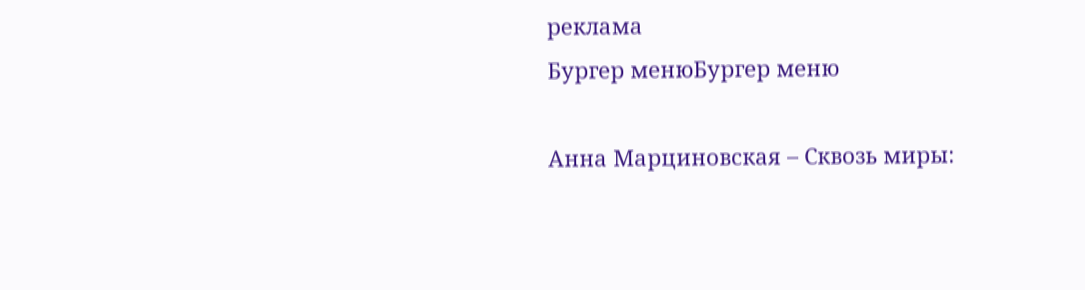реклама
Бургер менюБургер меню

Анна Марциновская – Сквозь миры: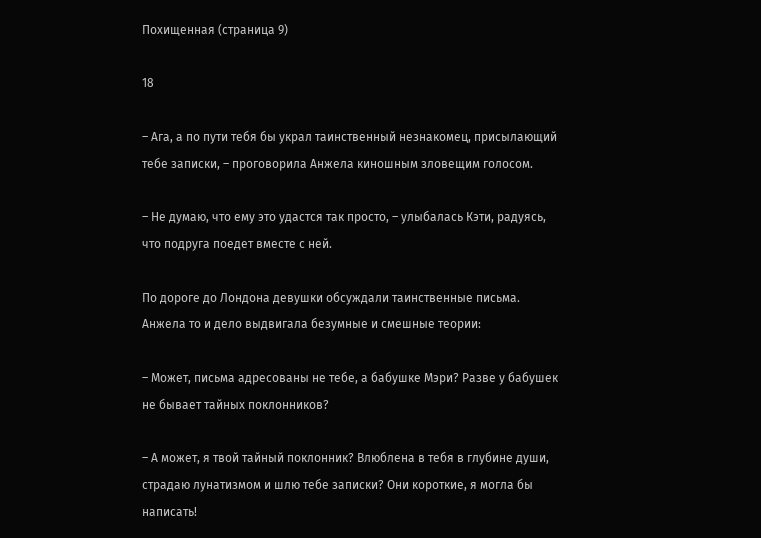Похищенная (страница 9)

18

– Ага, а по пути тебя бы украл таинственный незнакомец, присылающий тебе записки, – проговорила Анжела киношным зловещим голосом.

– Не думаю, что ему это удастся так просто, – улыбалась Кэти, радуясь, что подруга поедет вместе с ней.

По дороге до Лондона девушки обсуждали таинственные письма. Анжела то и дело выдвигала безумные и смешные теории:

– Может, письма адресованы не тебе, а бабушке Мэри? Разве у бабушек не бывает тайных поклонников?

– А может, я твой тайный поклонник? Влюблена в тебя в глубине души, страдаю лунатизмом и шлю тебе записки? Они короткие, я могла бы написать!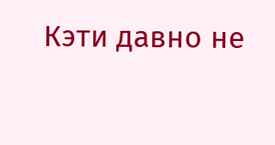Кэти давно не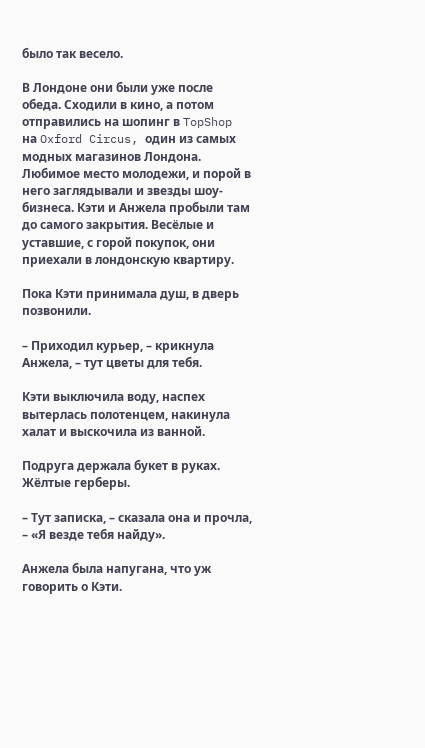было так весело.

В Лондоне они были уже после обеда. Сходили в кино, а потом отправились на шопинг в TopShop на Oxford Circus, один из самых модных магазинов Лондона. Любимое место молодежи, и порой в него заглядывали и звезды шоу-бизнеса. Кэти и Анжела пробыли там до самого закрытия. Весёлые и уставшие, с горой покупок, они приехали в лондонскую квартиру.

Пока Кэти принимала душ, в дверь позвонили.

– Приходил курьер, – крикнула Анжела, – тут цветы для тебя.

Кэти выключила воду, наспех вытерлась полотенцем, накинула халат и выскочила из ванной.

Подруга держала букет в руках. Жёлтые герберы.

– Тут записка, – сказала она и прочла, – «Я везде тебя найду».

Анжела была напугана, что уж говорить о Кэти.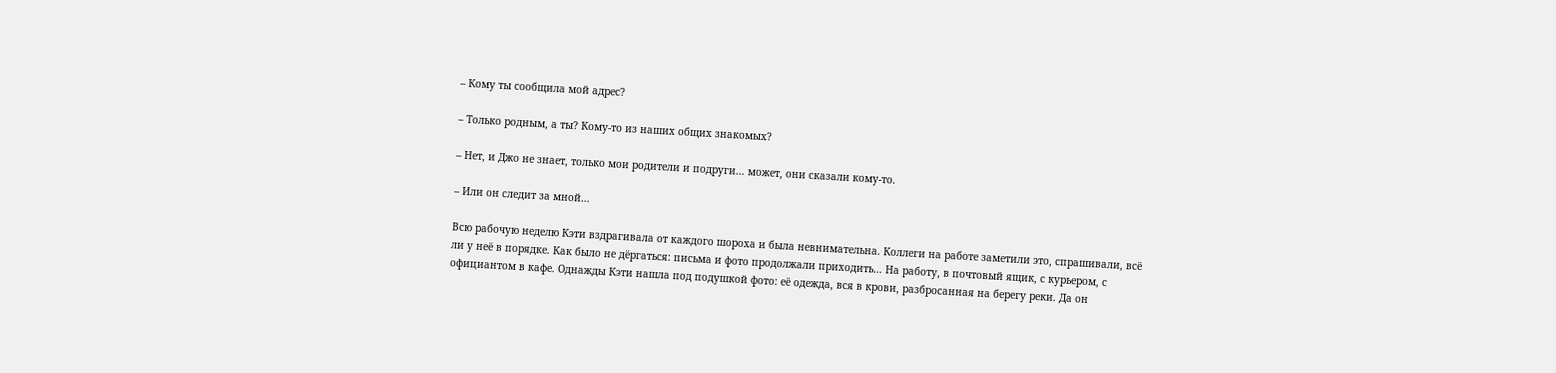– Кому ты сообщила мой адрес?

– Только родным, а ты? Кому-то из наших общих знакомых?

– Нет, и Джо не знает, только мои родители и подруги… может, они сказали кому-то.

– Или он следит за мной…

Всю рабочую неделю Кэти вздрагивала от каждого шороха и была невнимательна. Коллеги на работе заметили это, спрашивали, всё ли у неё в порядке. Как было не дёргаться: письма и фото продолжали приходить… На работу, в почтовый ящик, с курьером, с официантом в кафе. Однажды Кэти нашла под подушкой фото: её одежда, вся в крови, разбросанная на берегу реки. Да он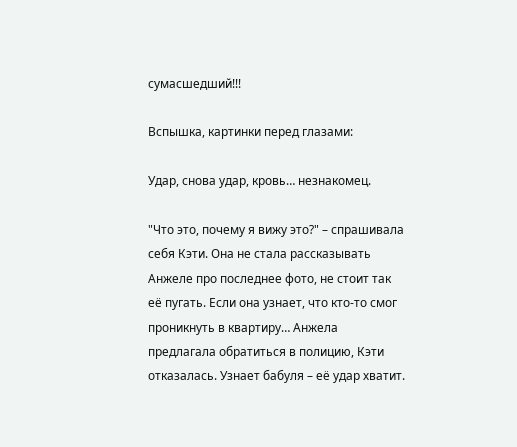сумасшедший!!!

Вспышка, картинки перед глазами:

Удар, снова удар, кровь… незнакомец.

"Что это, почему я вижу это?" – спрашивала себя Кэти. Она не стала рассказывать Анжеле про последнее фото, не стоит так её пугать. Если она узнает, что кто-то смог проникнуть в квартиру… Анжела предлагала обратиться в полицию, Кэти отказалась. Узнает бабуля – её удар хватит.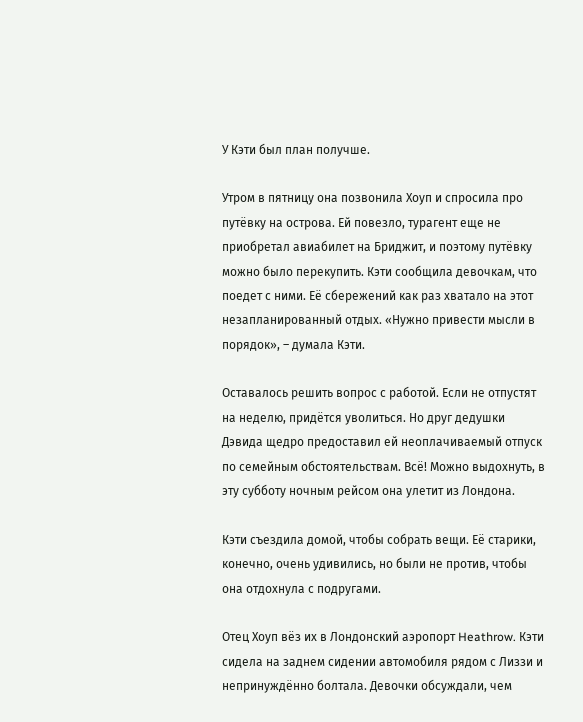У Кэти был план получше.

Утром в пятницу она позвонила Хоуп и спросила про путёвку на острова. Ей повезло, турагент еще не приобретал авиабилет на Бриджит, и поэтому путёвку можно было перекупить. Кэти сообщила девочкам, что поедет с ними. Её сбережений как раз хватало на этот незапланированный отдых. «Нужно привести мысли в порядок», – думала Кэти.

Оставалось решить вопрос с работой. Если не отпустят на неделю, придётся уволиться. Но друг дедушки Дэвида щедро предоставил ей неоплачиваемый отпуск по семейным обстоятельствам. Всё! Можно выдохнуть, в эту субботу ночным рейсом она улетит из Лондона.

Кэти съездила домой, чтобы собрать вещи. Её старики, конечно, очень удивились, но были не против, чтобы она отдохнула с подругами.

Отец Хоуп вёз их в Лондонский аэропорт Heathrow. Кэти сидела на заднем сидении автомобиля рядом с Лиззи и непринуждённо болтала. Девочки обсуждали, чем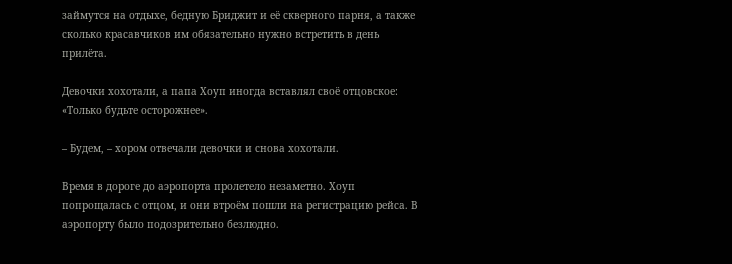займутся на отдыхе, бедную Бриджит и её скверного парня, а также сколько красавчиков им обязательно нужно встретить в день прилёта.

Девочки хохотали, а папа Хоуп иногда вставлял своё отцовское: «Только будьте осторожнее».

– Будем, – хором отвечали девочки и снова хохотали.

Время в дороге до аэропорта пролетело незаметно. Хоуп попрощалась с отцом, и они втроём пошли на регистрацию рейса. В аэропорту было подозрительно безлюдно.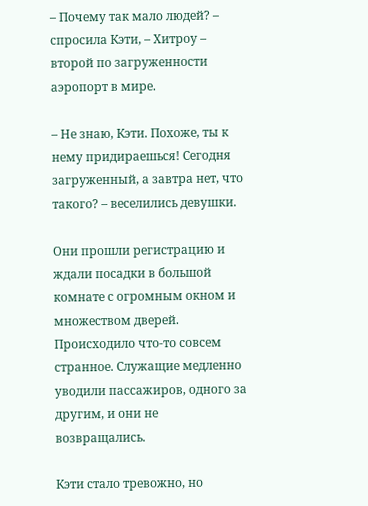– Почему так мало людей? – спросила Кэти, – Хитроу – второй по загруженности аэропорт в мире.

– Не знаю, Кэти. Похоже, ты к нему придираешься! Сегодня загруженный, а завтра нет, что такого? – веселились девушки.

Они прошли регистрацию и ждали посадки в большой комнате с огромным окном и множеством дверей. Происходило что-то совсем странное. Служащие медленно уводили пассажиров, одного за другим, и они не возвращались.

Кэти стало тревожно, но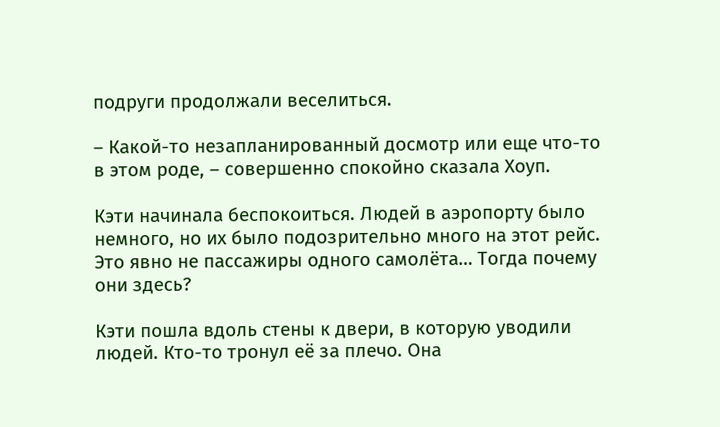подруги продолжали веселиться.

– Какой-то незапланированный досмотр или еще что-то в этом роде, – совершенно спокойно сказала Хоуп.

Кэти начинала беспокоиться. Людей в аэропорту было немного, но их было подозрительно много на этот рейс. Это явно не пассажиры одного самолёта… Тогда почему они здесь?

Кэти пошла вдоль стены к двери, в которую уводили людей. Кто-то тронул её за плечо. Она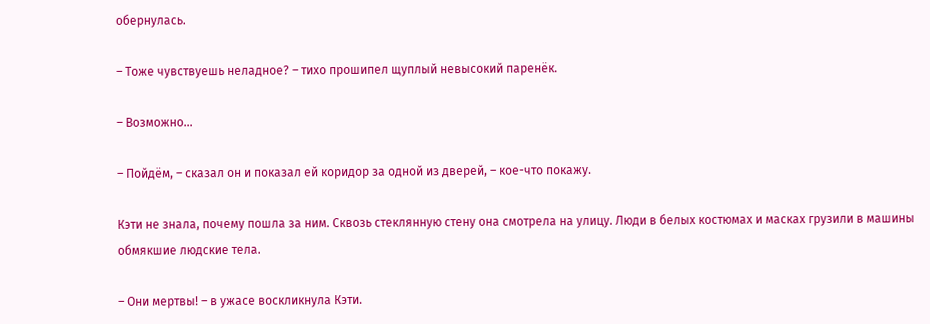обернулась.

– Тоже чувствуешь неладное? – тихо прошипел щуплый невысокий паренёк.

– Возможно…

– Пойдём, – сказал он и показал ей коридор за одной из дверей, – кое-что покажу.

Кэти не знала, почему пошла за ним. Сквозь стеклянную стену она смотрела на улицу. Люди в белых костюмах и масках грузили в машины обмякшие людские тела.

– Они мертвы! – в ужасе воскликнула Кэти.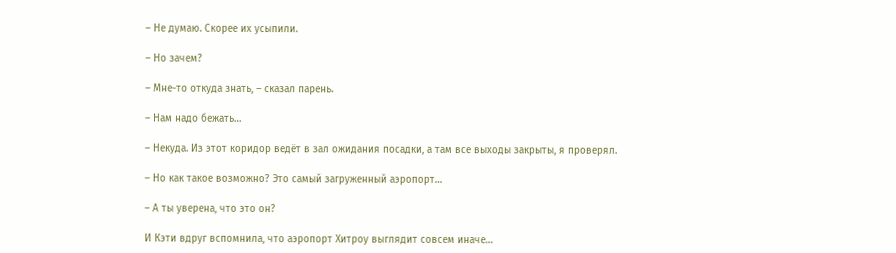– Не думаю. Скорее их усыпили.

– Но зачем?

– Мне-то откуда знать, – сказал парень.

– Нам надо бежать…

– Некуда. Из этот коридор ведёт в зал ожидания посадки, а там все выходы закрыты, я проверял.

– Но как такое возможно? Это самый загруженный аэропорт…

– А ты уверена, что это он?

И Кэти вдруг вспомнила, что аэропорт Хитроу выглядит совсем иначе…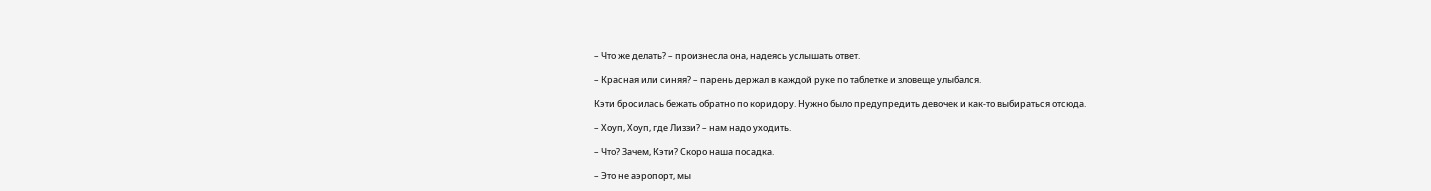– Что же делать? – произнесла она, надеясь услышать ответ.

– Красная или синяя? – парень держал в каждой руке по таблетке и зловеще улыбался.

Кэти бросилась бежать обратно по коридору. Нужно было предупредить девочек и как-то выбираться отсюда.

– Хоуп, Хоуп, где Лиззи? – нам надо уходить.

– Что? Зачем, Кэти? Скоро наша посадка.

– Это не аэропорт, мы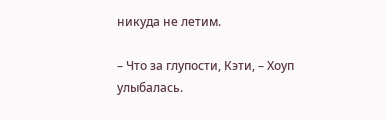никуда не летим.

– Что за глупости, Кэти, – Хоуп улыбалась.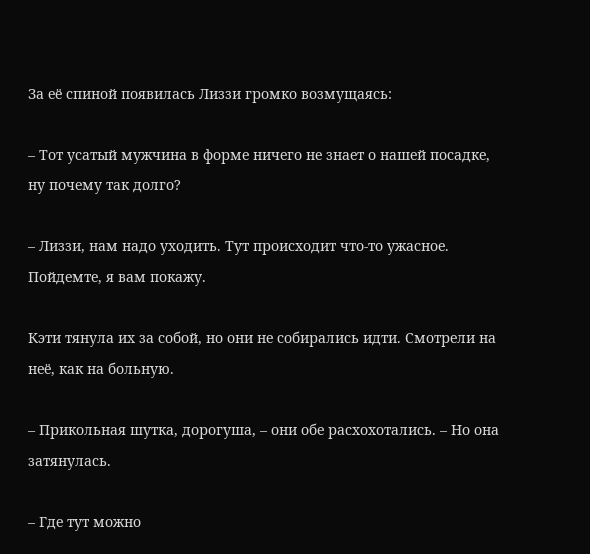За её спиной появилась Лиззи громко возмущаясь:

– Тот усатый мужчина в форме ничего не знает о нашей посадке, ну почему так долго?

– Лиззи, нам надо уходить. Тут происходит что-то ужасное. Пойдемте, я вам покажу.

Кэти тянула их за собой, но они не собирались идти. Смотрели на неё, как на больную.

– Прикольная шутка, дорогуша, – они обе расхохотались. – Но она затянулась.

– Где тут можно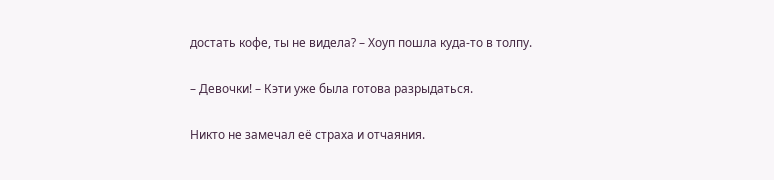достать кофе, ты не видела? – Хоуп пошла куда-то в толпу.

– Девочки! – Кэти уже была готова разрыдаться.

Никто не замечал её страха и отчаяния.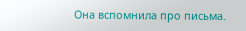Она вспомнила про письма.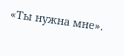«Ты нужна мне».